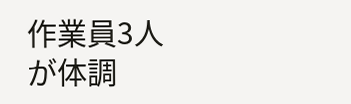作業員3人が体調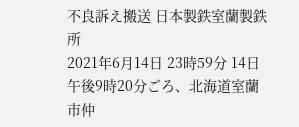不良訴え搬送 日本製鉄室蘭製鉄所
2021年6月14日 23時59分 14日午後9時20分ごろ、北海道室蘭市仲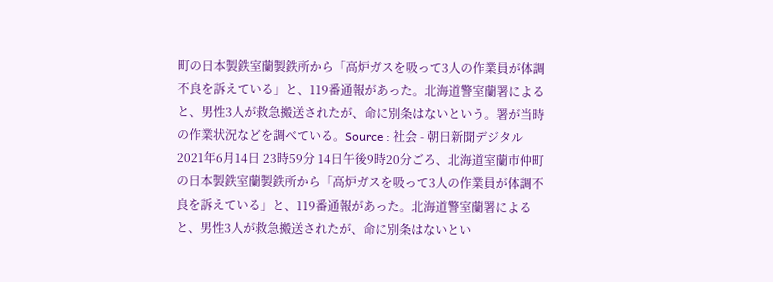町の日本製鉄室蘭製鉄所から「高炉ガスを吸って3人の作業員が体調不良を訴えている」と、119番通報があった。北海道警室蘭署によると、男性3人が救急搬送されたが、命に別条はないという。署が当時の作業状況などを調べている。Source : 社会 - 朝日新聞デジタル
2021年6月14日 23時59分 14日午後9時20分ごろ、北海道室蘭市仲町の日本製鉄室蘭製鉄所から「高炉ガスを吸って3人の作業員が体調不良を訴えている」と、119番通報があった。北海道警室蘭署によると、男性3人が救急搬送されたが、命に別条はないとい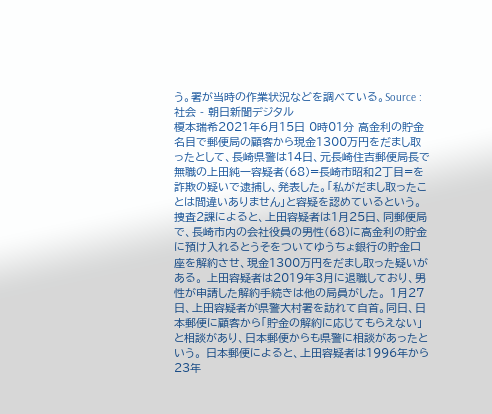う。署が当時の作業状況などを調べている。Source : 社会 - 朝日新聞デジタル
榎本瑞希2021年6月15日 0時01分 高金利の貯金名目で郵便局の顧客から現金1300万円をだまし取ったとして、長崎県警は14日、元長崎住吉郵便局長で無職の上田純一容疑者(68)=長崎市昭和2丁目=を詐欺の疑いで逮捕し、発表した。「私がだまし取ったことは間違いありません」と容疑を認めているという。 捜査2課によると、上田容疑者は1月25日、同郵便局で、長崎市内の会社役員の男性(68)に高金利の貯金に預け入れるとうそをついてゆうちょ銀行の貯金口座を解約させ、現金1300万円をだまし取った疑いがある。 上田容疑者は2019年3月に退職しており、男性が申請した解約手続きは他の局員がした。 1月27日、上田容疑者が県警大村署を訪れて自首。同日、日本郵便に顧客から「貯金の解約に応じてもらえない」と相談があり、日本郵便からも県警に相談があったという。 日本郵便によると、上田容疑者は1996年から23年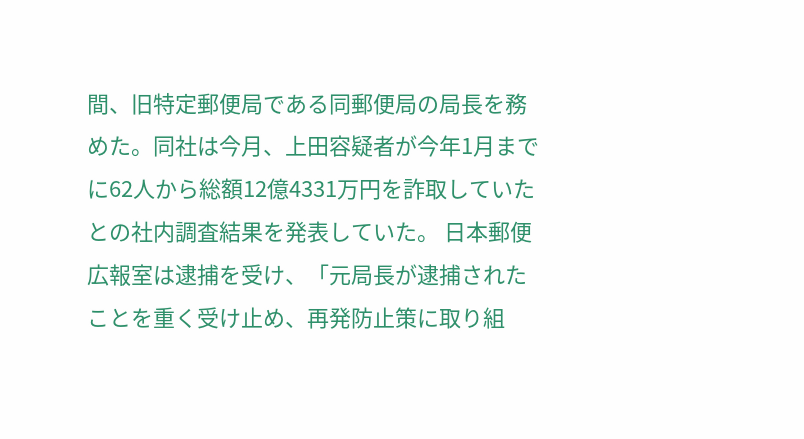間、旧特定郵便局である同郵便局の局長を務めた。同社は今月、上田容疑者が今年1月までに62人から総額12億4331万円を詐取していたとの社内調査結果を発表していた。 日本郵便広報室は逮捕を受け、「元局長が逮捕されたことを重く受け止め、再発防止策に取り組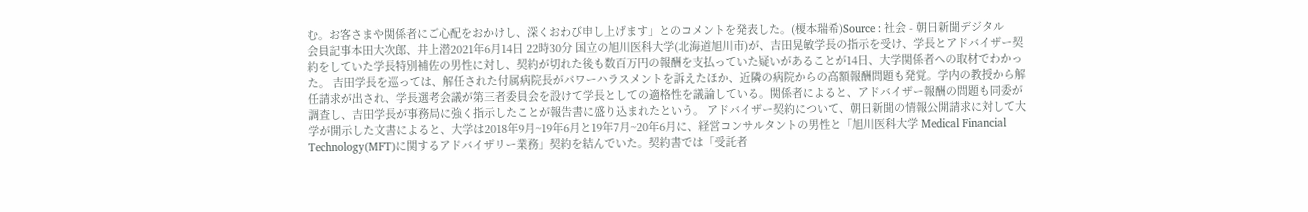む。お客さまや関係者にご心配をおかけし、深くおわび申し上げます」とのコメントを発表した。(榎本瑞希)Source : 社会 - 朝日新聞デジタル
会員記事本田大次郎、井上潜2021年6月14日 22時30分 国立の旭川医科大学(北海道旭川市)が、吉田晃敏学長の指示を受け、学長とアドバイザー契約をしていた学長特別補佐の男性に対し、契約が切れた後も数百万円の報酬を支払っていた疑いがあることが14日、大学関係者への取材でわかった。 吉田学長を巡っては、解任された付属病院長がパワーハラスメントを訴えたほか、近隣の病院からの高額報酬問題も発覚。学内の教授から解任請求が出され、学長選考会議が第三者委員会を設けて学長としての適格性を議論している。関係者によると、アドバイザー報酬の問題も同委が調査し、吉田学長が事務局に強く指示したことが報告書に盛り込まれたという。 アドバイザー契約について、朝日新聞の情報公開請求に対して大学が開示した文書によると、大学は2018年9月~19年6月と19年7月~20年6月に、経営コンサルタントの男性と「旭川医科大学 Medical Financial Technology(MFT)に関するアドバイザリー業務」契約を結んでいた。契約書では「受託者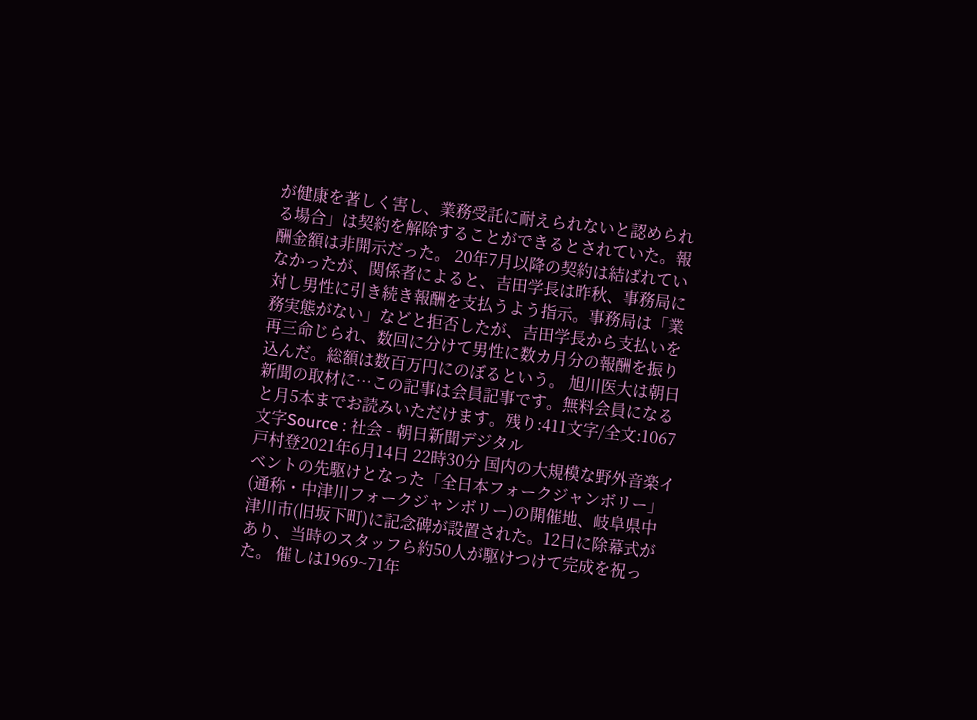が健康を著しく害し、業務受託に耐えられないと認められる場合」は契約を解除することができるとされていた。報酬金額は非開示だった。 20年7月以降の契約は結ばれていなかったが、関係者によると、吉田学長は昨秋、事務局に対し男性に引き続き報酬を支払うよう指示。事務局は「業務実態がない」などと拒否したが、吉田学長から支払いを再三命じられ、数回に分けて男性に数カ月分の報酬を振り込んだ。総額は数百万円にのぼるという。 旭川医大は朝日新聞の取材に…この記事は会員記事です。無料会員になると月5本までお読みいただけます。残り:411文字/全文:1067文字Source : 社会 - 朝日新聞デジタル
戸村登2021年6月14日 22時30分 国内の大規模な野外音楽イベントの先駆けとなった「全日本フォークジャンボリー」(通称・中津川フォークジャンボリー)の開催地、岐阜県中津川市(旧坂下町)に記念碑が設置された。12日に除幕式があり、当時のスタッフら約50人が駆けつけて完成を祝った。 催しは1969~71年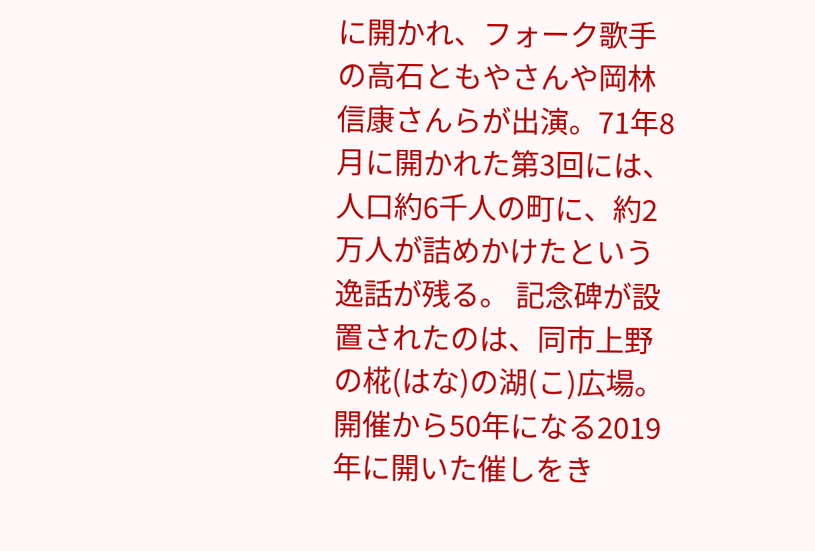に開かれ、フォーク歌手の高石ともやさんや岡林信康さんらが出演。71年8月に開かれた第3回には、人口約6千人の町に、約2万人が詰めかけたという逸話が残る。 記念碑が設置されたのは、同市上野の椛(はな)の湖(こ)広場。開催から50年になる2019年に開いた催しをき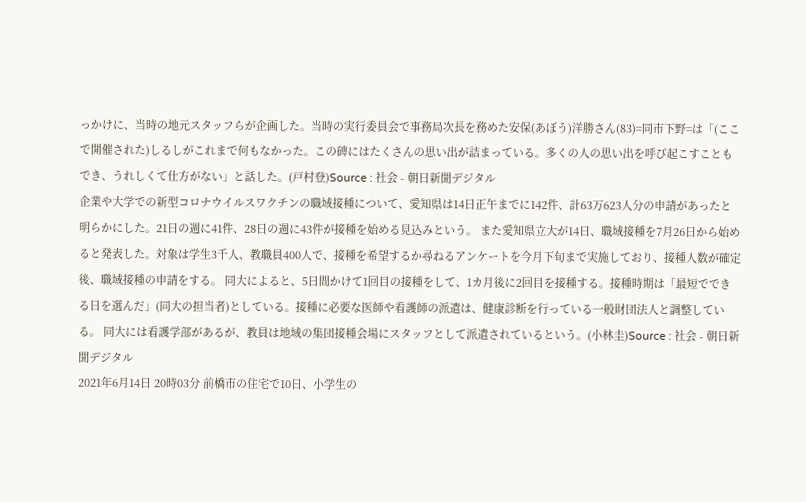っかけに、当時の地元スタッフらが企画した。当時の実行委員会で事務局次長を務めた安保(あぼう)洋勝さん(83)=同市下野=は「(ここで開催された)しるしがこれまで何もなかった。この碑にはたくさんの思い出が詰まっている。多くの人の思い出を呼び起こすこともでき、うれしくて仕方がない」と話した。(戸村登)Source : 社会 - 朝日新聞デジタル
企業や大学での新型コロナウイルスワクチンの職域接種について、愛知県は14日正午までに142件、計63万623人分の申請があったと明らかにした。21日の週に41件、28日の週に43件が接種を始める見込みという。 また愛知県立大が14日、職域接種を7月26日から始めると発表した。対象は学生3千人、教職員400人で、接種を希望するか尋ねるアンケートを今月下旬まで実施しており、接種人数が確定後、職域接種の申請をする。 同大によると、5日間かけて1回目の接種をして、1カ月後に2回目を接種する。接種時期は「最短でできる日を選んだ」(同大の担当者)としている。接種に必要な医師や看護師の派遣は、健康診断を行っている一般財団法人と調整している。 同大には看護学部があるが、教員は地域の集団接種会場にスタッフとして派遣されているという。(小林圭)Source : 社会 - 朝日新聞デジタル
2021年6月14日 20時03分 前橋市の住宅で10日、小学生の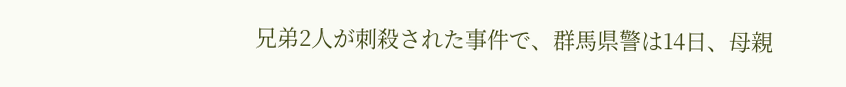兄弟2人が刺殺された事件で、群馬県警は14日、母親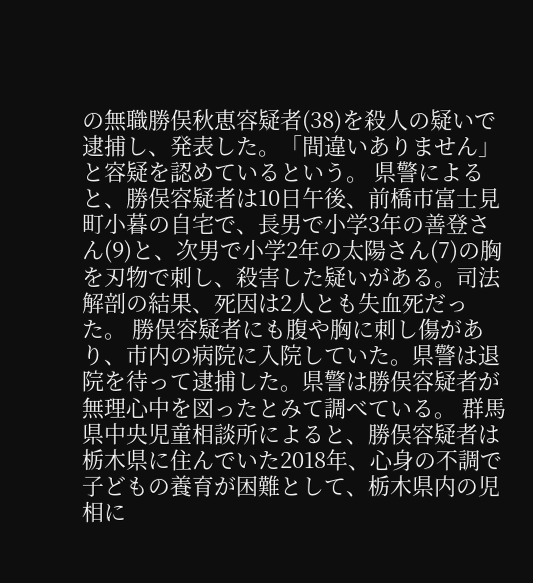の無職勝俣秋恵容疑者(38)を殺人の疑いで逮捕し、発表した。「間違いありません」と容疑を認めているという。 県警によると、勝俣容疑者は10日午後、前橋市富士見町小暮の自宅で、長男で小学3年の善登さん(9)と、次男で小学2年の太陽さん(7)の胸を刃物で刺し、殺害した疑いがある。司法解剖の結果、死因は2人とも失血死だった。 勝俣容疑者にも腹や胸に刺し傷があり、市内の病院に入院していた。県警は退院を待って逮捕した。県警は勝俣容疑者が無理心中を図ったとみて調べている。 群馬県中央児童相談所によると、勝俣容疑者は栃木県に住んでいた2018年、心身の不調で子どもの養育が困難として、栃木県内の児相に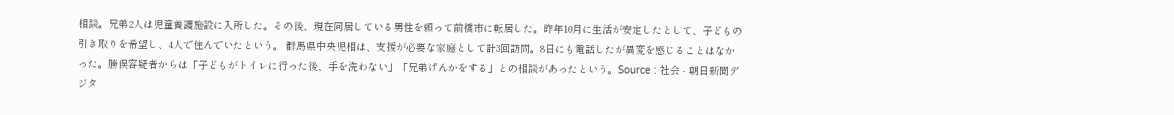相談。兄弟2人は児童養護施設に入所した。その後、現在同居している男性を頼って前橋市に転居した。昨年10月に生活が安定したとして、子どもの引き取りを希望し、4人で住んでいたという。 群馬県中央児相は、支援が必要な家庭として計3回訪問。8日にも電話したが異変を感じることはなかった。勝俣容疑者からは「子どもがトイレに行った後、手を洗わない」「兄弟げんかをする」との相談があったという。Source : 社会 - 朝日新聞デジタ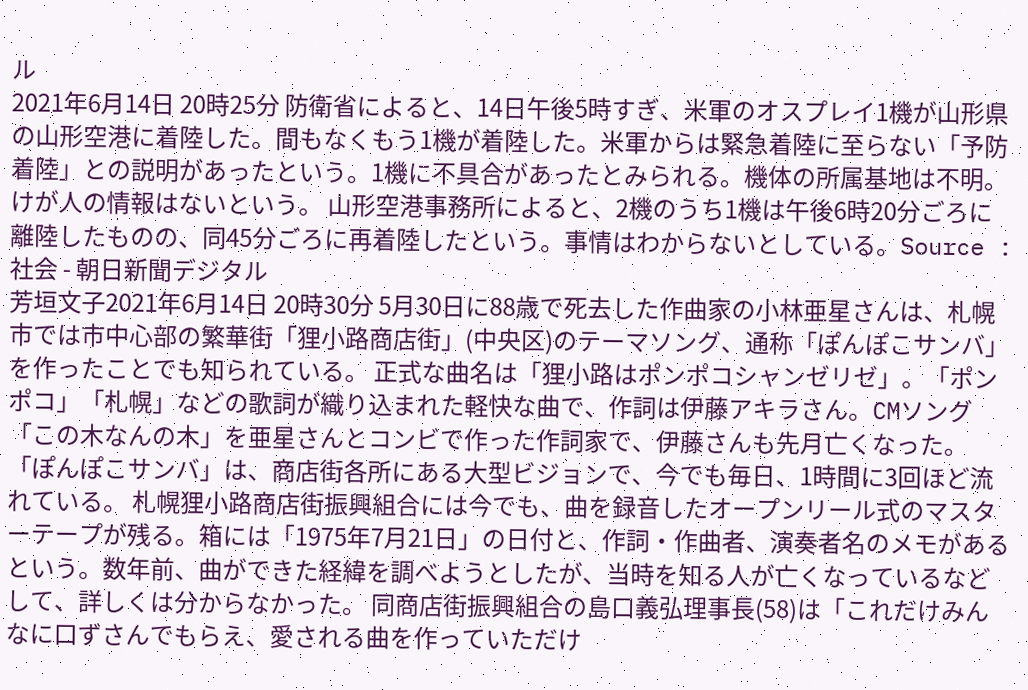ル
2021年6月14日 20時25分 防衛省によると、14日午後5時すぎ、米軍のオスプレイ1機が山形県の山形空港に着陸した。間もなくもう1機が着陸した。米軍からは緊急着陸に至らない「予防着陸」との説明があったという。1機に不具合があったとみられる。機体の所属基地は不明。けが人の情報はないという。 山形空港事務所によると、2機のうち1機は午後6時20分ごろに離陸したものの、同45分ごろに再着陸したという。事情はわからないとしている。Source : 社会 - 朝日新聞デジタル
芳垣文子2021年6月14日 20時30分 5月30日に88歳で死去した作曲家の小林亜星さんは、札幌市では市中心部の繁華街「狸小路商店街」(中央区)のテーマソング、通称「ぽんぽこサンバ」を作ったことでも知られている。 正式な曲名は「狸小路はポンポコシャンゼリゼ」。「ポンポコ」「札幌」などの歌詞が織り込まれた軽快な曲で、作詞は伊藤アキラさん。CMソング「この木なんの木」を亜星さんとコンビで作った作詞家で、伊藤さんも先月亡くなった。 「ぽんぽこサンバ」は、商店街各所にある大型ビジョンで、今でも毎日、1時間に3回ほど流れている。 札幌狸小路商店街振興組合には今でも、曲を録音したオープンリール式のマスターテープが残る。箱には「1975年7月21日」の日付と、作詞・作曲者、演奏者名のメモがあるという。数年前、曲ができた経緯を調べようとしたが、当時を知る人が亡くなっているなどして、詳しくは分からなかった。 同商店街振興組合の島口義弘理事長(58)は「これだけみんなに口ずさんでもらえ、愛される曲を作っていただけ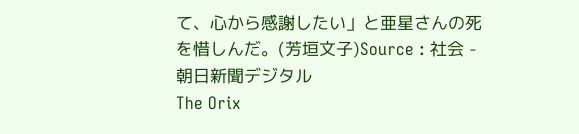て、心から感謝したい」と亜星さんの死を惜しんだ。(芳垣文子)Source : 社会 - 朝日新聞デジタル
The Orix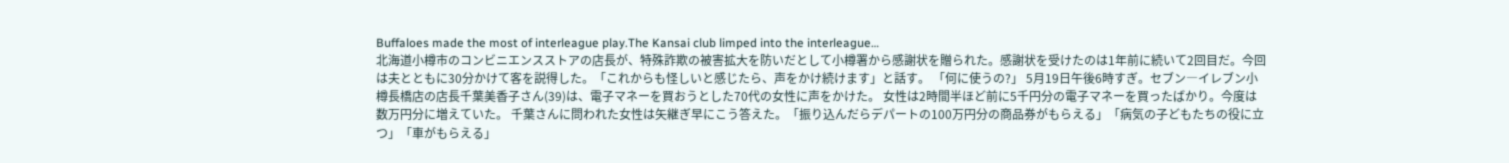Buffaloes made the most of interleague play.The Kansai club limped into the interleague…
北海道小樽市のコンビニエンスストアの店長が、特殊詐欺の被害拡大を防いだとして小樽署から感謝状を贈られた。感謝状を受けたのは1年前に続いて2回目だ。今回は夫とともに30分かけて客を説得した。「これからも怪しいと感じたら、声をかけ続けます」と話す。 「何に使うの?」 5月19日午後6時すぎ。セブン―イレブン小樽長橋店の店長千葉美香子さん(39)は、電子マネーを買おうとした70代の女性に声をかけた。 女性は2時間半ほど前に5千円分の電子マネーを買ったばかり。今度は数万円分に増えていた。 千葉さんに問われた女性は矢継ぎ早にこう答えた。「振り込んだらデパートの100万円分の商品券がもらえる」「病気の子どもたちの役に立つ」「車がもらえる」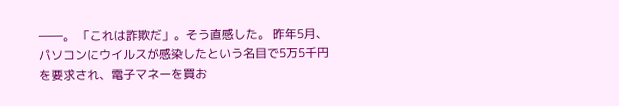――。 「これは詐欺だ」。そう直感した。 昨年5月、パソコンにウイルスが感染したという名目で5万5千円を要求され、電子マネーを買お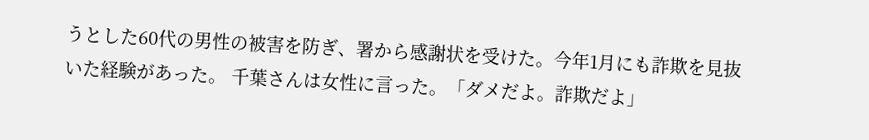うとした60代の男性の被害を防ぎ、署から感謝状を受けた。今年1月にも詐欺を見抜いた経験があった。 千葉さんは女性に言った。「ダメだよ。詐欺だよ」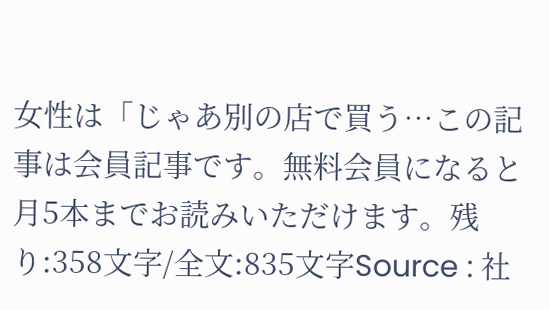女性は「じゃあ別の店で買う…この記事は会員記事です。無料会員になると月5本までお読みいただけます。残り:358文字/全文:835文字Source : 社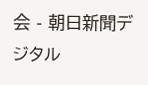会 - 朝日新聞デジタル